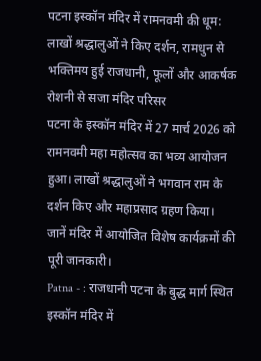पटना इस्कॉन मंदिर में रामनवमी की धूम: लाखों श्रद्धालुओं ने किए दर्शन, रामधुन से भक्तिमय हुई राजधानी, फूलों और आकर्षक रोशनी से सजा मंदिर परिसर
पटना के इस्कॉन मंदिर में 27 मार्च 2026 को रामनवमी महा महोत्सव का भव्य आयोजन हुआ। लाखों श्रद्धालुओं ने भगवान राम के दर्शन किए और महाप्रसाद ग्रहण किया। जानें मंदिर में आयोजित विशेष कार्यक्रमों की पूरी जानकारी।
Patna - : राजधानी पटना के बुद्ध मार्ग स्थित इस्कॉन मंदिर में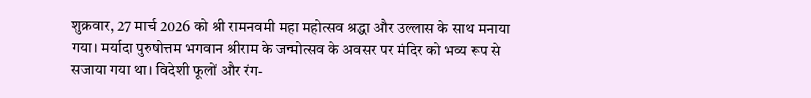शुक्रवार, 27 मार्च 2026 को श्री रामनवमी महा महोत्सव श्रद्धा और उल्लास के साथ मनाया गया। मर्यादा पुरुषोत्तम भगवान श्रीराम के जन्मोत्सव के अवसर पर मंदिर को भव्य रूप से सजाया गया था। विदेशी फूलों और रंग-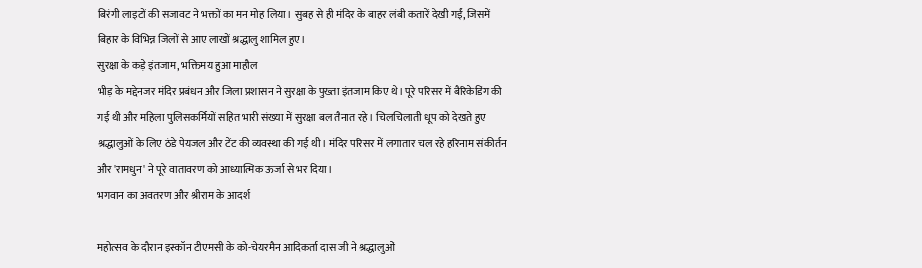बिरंगी लाइटों की सजावट ने भक्तों का मन मोह लिया। सुबह से ही मंदिर के बाहर लंबी कतारें देखी गईं, जिसमें बिहार के विभिन्न जिलों से आए लाखों श्रद्धालु शामिल हुए।
सुरक्षा के कड़े इंतजाम, भक्तिमय हुआ माहौल
भीड़ के मद्देनजर मंदिर प्रबंधन और जिला प्रशासन ने सुरक्षा के पुख्ता इंतजाम किए थे। पूरे परिसर में बैरिकेडिंग की गई थी और महिला पुलिसकर्मियों सहित भारी संख्या में सुरक्षा बल तैनात रहे। चिलचिलाती धूप को देखते हुए श्रद्धालुओं के लिए ठंडे पेयजल और टेंट की व्यवस्था की गई थी। मंदिर परिसर में लगातार चल रहे हरिनाम संकीर्तन और 'रामधुन' ने पूरे वातावरण को आध्यात्मिक ऊर्जा से भर दिया।
भगवान का अवतरण और श्रीराम के आदर्श

महोत्सव के दौरान इस्कॉन टीएमसी के को-चेयरमैन आदिकर्ता दास जी ने श्रद्धालुओं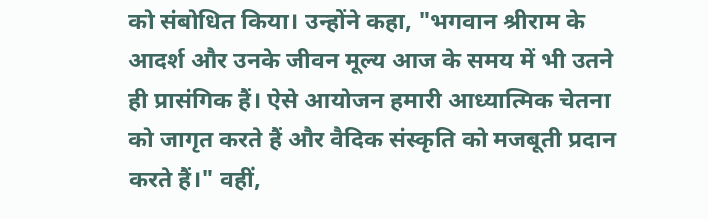को संबोधित किया। उन्होंने कहा, "भगवान श्रीराम के आदर्श और उनके जीवन मूल्य आज के समय में भी उतने ही प्रासंगिक हैं। ऐसे आयोजन हमारी आध्यात्मिक चेतना को जागृत करते हैं और वैदिक संस्कृति को मजबूती प्रदान करते हैं।" वहीं,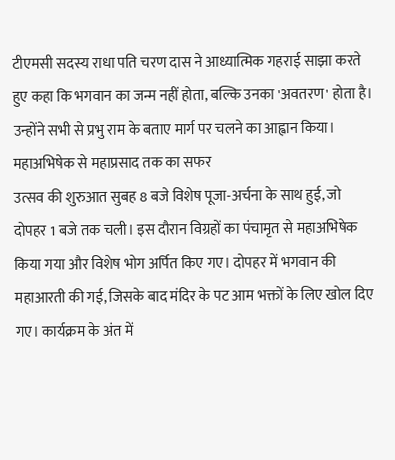टीएमसी सदस्य राधा पति चरण दास ने आध्यात्मिक गहराई साझा करते हुए कहा कि भगवान का जन्म नहीं होता, बल्कि उनका 'अवतरण' होता है। उन्होंने सभी से प्रभु राम के बताए मार्ग पर चलने का आह्वान किया।
महाअभिषेक से महाप्रसाद तक का सफर
उत्सव की शुरुआत सुबह 8 बजे विशेष पूजा-अर्चना के साथ हुई, जो दोपहर 1 बजे तक चली। इस दौरान विग्रहों का पंचामृत से महाअभिषेक किया गया और विशेष भोग अर्पित किए गए। दोपहर में भगवान की महाआरती की गई, जिसके बाद मंदिर के पट आम भक्तों के लिए खोल दिए गए। कार्यक्रम के अंत में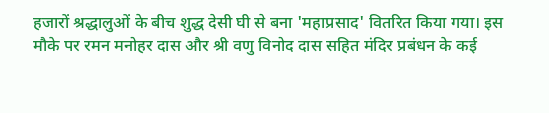हजारों श्रद्धालुओं के बीच शुद्ध देसी घी से बना 'महाप्रसाद' वितरित किया गया। इस मौके पर रमन मनोहर दास और श्री वणु विनोद दास सहित मंदिर प्रबंधन के कई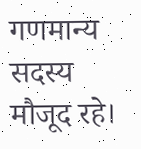गणमान्य सदस्य मौजूद रहे।